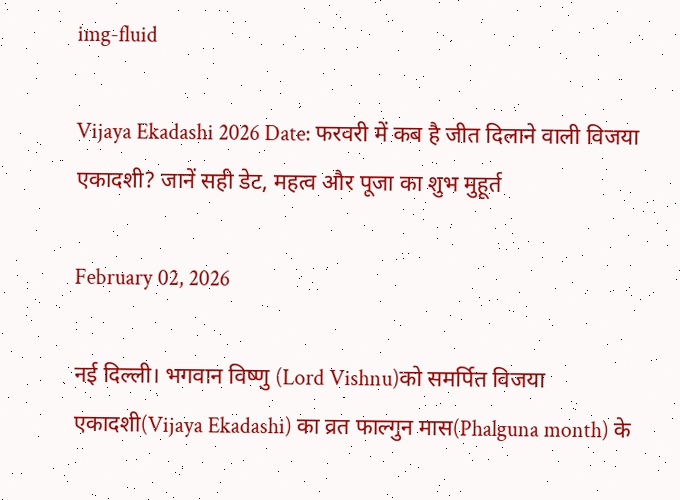img-fluid

Vijaya Ekadashi 2026 Date: फरवरी में कब है जीत दिलाने वाली विजया एकादशी? जानें सही डेट, महत्व और पूजा का शुभ मुहूर्त

February 02, 2026

नई दिल्ली। भगवान विष्णु (Lord Vishnu)को समर्पित विजया एकादशी(Vijaya Ekadashi) का व्रत फाल्गुन मास(Phalguna month) के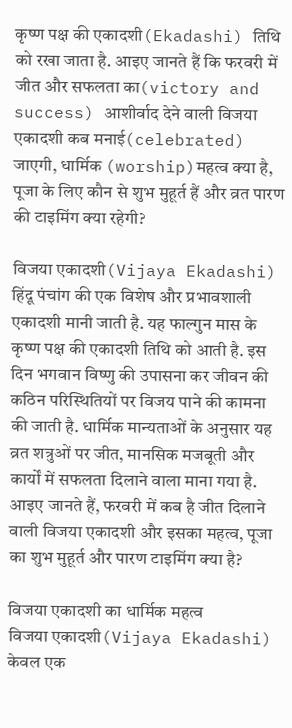कृष्ण पक्ष की एकादशी(Ekadashi) तिथि को रखा जाता है. आइए जानते हैं कि फरवरी में जीत और सफलता का(victory and success) आशीर्वाद देने वाली विजया एकादशी कब मनाई(celebrated) जाएगी, धार्मिक (worship)महत्व क्या है, पूजा के लिए कौन से शुभ मुहूर्त हैं और व्रत पारण की टाइमिंग क्या रहेगी?

विजया एकादशी(Vijaya Ekadashi) हिंदू पंचांग की एक विशेष और प्रभावशाली एकादशी मानी जाती है. यह फाल्गुन मास के कृष्ण पक्ष की एकादशी तिथि को आती है. इस दिन भगवान विष्णु की उपासना कर जीवन की कठिन परिस्थितियों पर विजय पाने की कामना की जाती है. धार्मिक मान्यताओं के अनुसार यह व्रत शत्रुओं पर जीत, मानसिक मजबूती और कार्यों में सफलता दिलाने वाला माना गया है. आइए जानते हैं, फरवरी में कब है जीत दिलाने वाली विजया एकादशी और इसका महत्व, पूजा का शुभ मुहूर्त और पारण टाइमिंग क्या है?

विजया एकादशी का धार्मिक महत्व
विजया एकादशी(Vijaya Ekadashi) केवल एक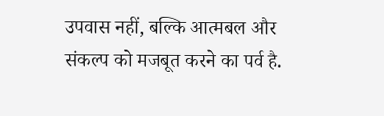उपवास नहीं, बल्कि आत्मबल और संकल्प को मजबूत करने का पर्व है.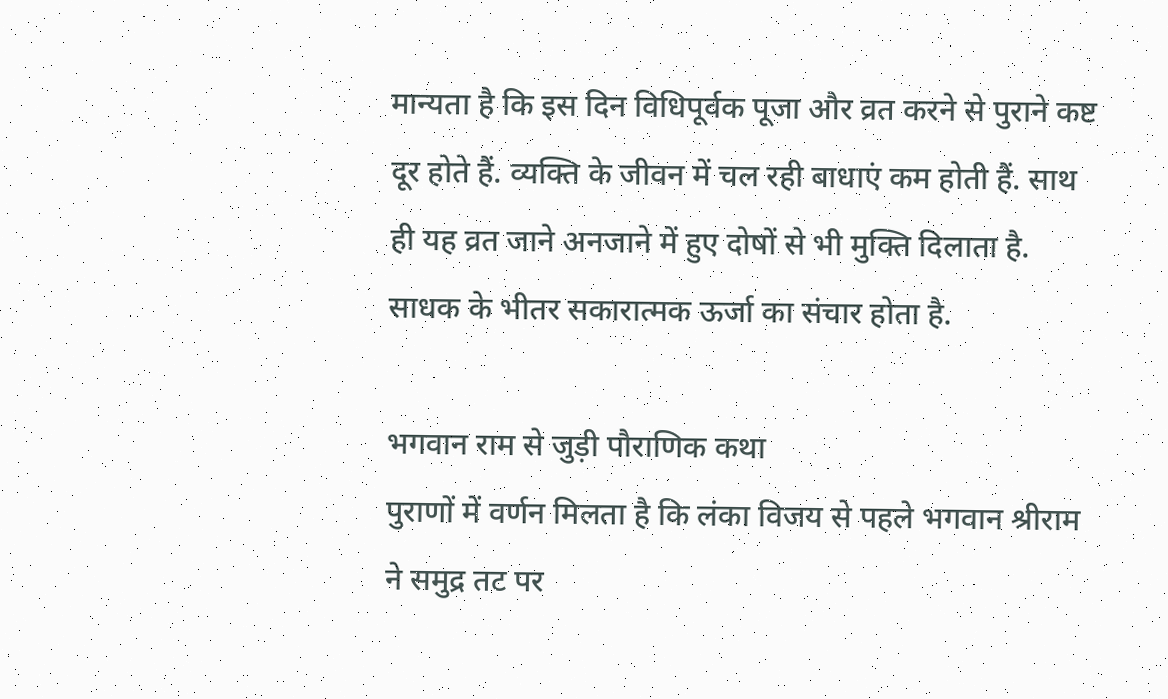मान्यता है कि इस दिन विधिपूर्वक पूजा और व्रत करने से पुराने कष्ट दूर होते हैं. व्यक्ति के जीवन में चल रही बाधाएं कम होती हैं. साथ ही यह व्रत जाने अनजाने में हुए दोषों से भी मुक्ति दिलाता है. साधक के भीतर सकारात्मक ऊर्जा का संचार होता है.

भगवान राम से जुड़ी पौराणिक कथा
पुराणों में वर्णन मिलता है कि लंका विजय से पहले भगवान श्रीराम ने समुद्र तट पर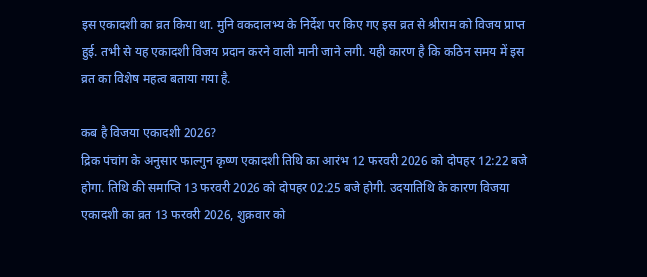इस एकादशी का व्रत किया था. मुनि वकदालभ्य के निर्देश पर किए गए इस व्रत से श्रीराम को विजय प्राप्त हुई. तभी से यह एकादशी विजय प्रदान करने वाली मानी जाने लगी. यही कारण है कि कठिन समय में इस व्रत का विशेष महत्व बताया गया है.

कब है विजया एकादशी 2026?
द्रिक पंचांग के अनुसार फाल्गुन कृष्ण एकादशी तिथि का आरंभ 12 फरवरी 2026 को दोपहर 12:22 बजे होगा. तिथि की समाप्ति 13 फरवरी 2026 को दोपहर 02:25 बजे होगी. उदयातिथि के कारण विजया एकादशी का व्रत 13 फरवरी 2026, शुक्रवार को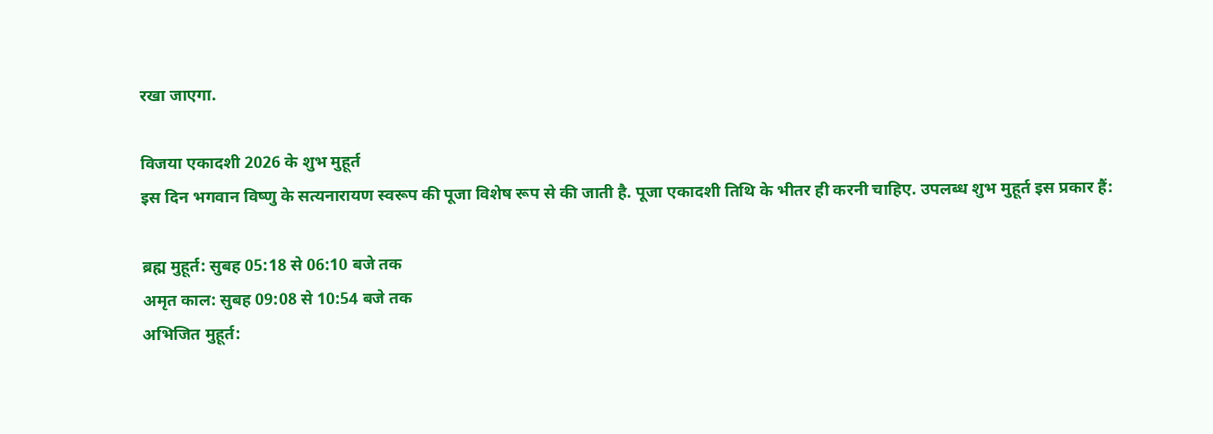रखा जाएगा.

विजया एकादशी 2026 के शुभ मुहूर्त
इस दिन भगवान विष्णु के सत्यनारायण स्वरूप की पूजा विशेष रूप से की जाती है. पूजा एकादशी तिथि के भीतर ही करनी चाहिए. उपलब्ध शुभ मुहूर्त इस प्रकार हैं:

ब्रह्म मुहूर्त: सुबह 05:18 से 06:10 बजे तक
अमृत काल: सुबह 09:08 से 10:54 बजे तक
अभिजित मुहूर्त: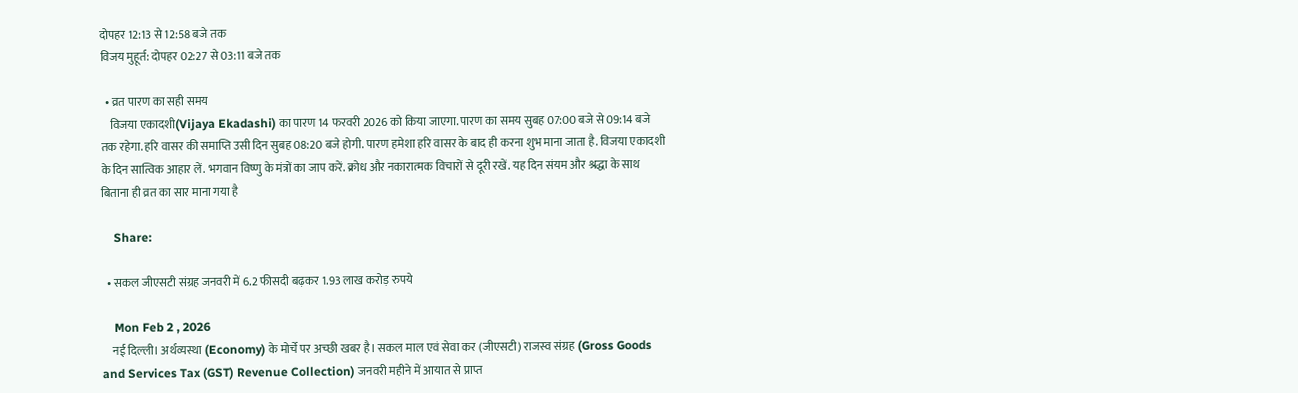दोपहर 12:13 से 12:58 बजे तक
विजय मुहूर्त: दोपहर 02:27 से 03:11 बजे तक

  • व्रत पारण का सही समय
    विजया एकादशी(Vijaya Ekadashi) का पारण 14 फरवरी 2026 को किया जाएगा. पारण का समय सुबह 07:00 बजे से 09:14 बजे तक रहेगा. हरि वासर की समाप्ति उसी दिन सुबह 08:20 बजे होगी. पारण हमेशा हरि वासर के बाद ही करना शुभ माना जाता है. विजया एकादशी के दिन सात्विक आहार लें. भगवान विष्णु के मंत्रों का जाप करें. क्रोध और नकारात्मक विचारों से दूरी रखें. यह दिन संयम और श्रद्धा के साथ बिताना ही व्रत का सार माना गया है

    Share:

  • सकल जीएसटी संग्रह जनवरी में 6.2 फीसदी बढ़कर 1.93 लाख करोड़ रुपये

    Mon Feb 2 , 2026
    नई दिल्‍ली। अर्थव्‍यस्‍था (Economy) के मोर्चे पर अच्‍छी खबर है। सकल माल एवं सेवा कर (जीएसटी) राजस्‍व संग्रह (Gross Goods and Services Tax (GST) Revenue Collection) जनवरी महीने में आयात से प्राप्त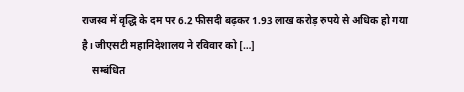राजस्व में वृद्धि के दम पर 6.2 फीसदी बढ़कर 1.93 लाख करोड़ रुपये से अधिक हो गया है। जीएसटी महानिदेशालय ने रविवार को […]
    सम्बंधित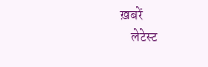ख़बरें
    लेटेस्ट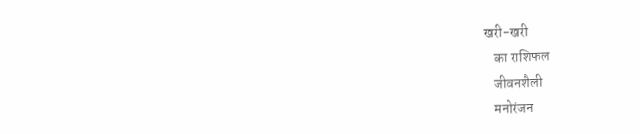खरी-खरी
    का राशिफल
    जीवनशैली
    मनोरंजन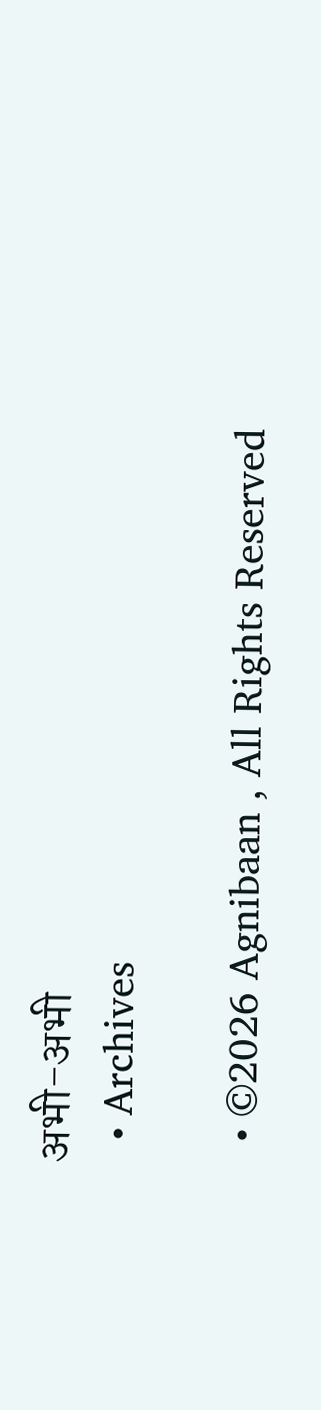अभी-अभी
  • Archives

  • ©2026 Agnibaan , All Rights Reserved